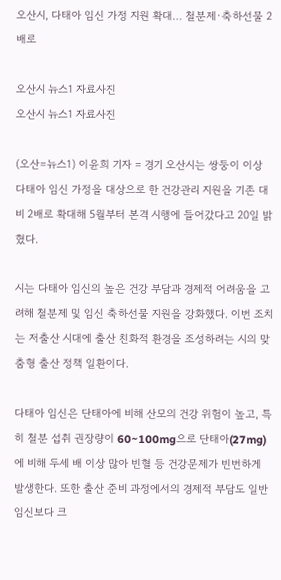오산시, 다태아 임신 가정 지원 확대… 철분제·축하선물 2배로

오산시 뉴스1 자료사진
오산시 뉴스1 자료사진

(오산=뉴스1) 이윤희 기자 = 경기 오산시는 쌍둥이 이상 다태아 임신 가정을 대상으로 한 건강관리 지원을 기존 대비 2배로 확대해 5월부터 본격 시행에 들어갔다고 20일 밝혔다.

시는 다태아 임신의 높은 건강 부담과 경제적 어려움을 고려해 철분제 및 임신 축하선물 지원을 강화했다. 이번 조치는 저출산 시대에 출산 친화적 환경을 조성하려는 시의 맞춤형 출산 정책 일환이다.

다태아 임신은 단태아에 비해 산모의 건강 위험이 높고, 특히 철분 섭취 권장량이 60~100mg으로 단태아(27mg)에 비해 두세 배 이상 많아 빈혈 등 건강문제가 빈번하게 발생한다. 또한 출산 준비 과정에서의 경제적 부담도 일반 임신보다 크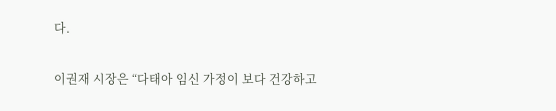다.

이권재 시장은 “다태아 임신 가정이 보다 건강하고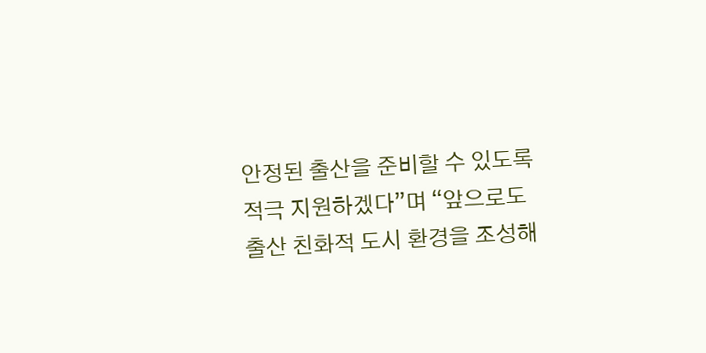안정된 출산을 준비할 수 있도록 적극 지원하겠다”며 “앞으로도 출산 친화적 도시 환경을 조성해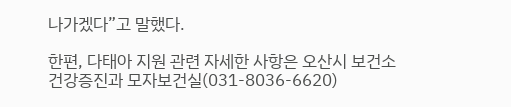나가겠다”고 말했다.

한편, 다태아 지원 관련 자세한 사항은 오산시 보건소 건강증진과 모자보건실(031-8036-6620)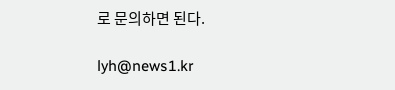로 문의하면 된다.

lyh@news1.kr